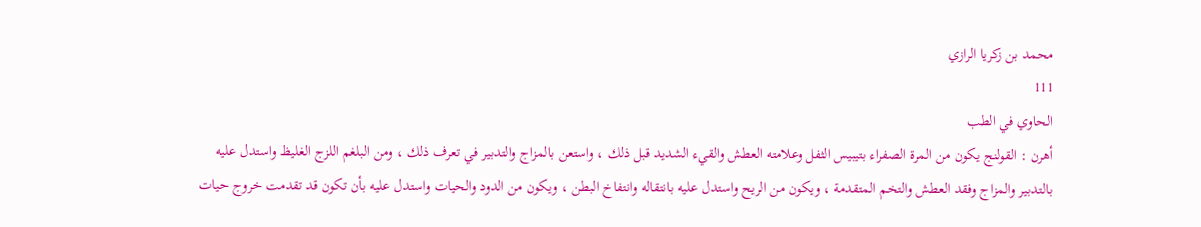محمد بن زكريا الرازي
111
الحاوي في الطب
أهرن : القولنج يكون من المرة الصفراء بتيبيس الثفل وعلامته العطش والقيء الشديد قبل ذلك ، واستعن بالمزاج والتدبير في تعرف ذلك ، ومن البلغم اللزج الغليظ واستدل عليه بالتدبير والمزاج وفقد العطش والتخم المتقدمة ، ويكون من الريح واستدل عليه بانتقاله وانتفاخ البطن ، ويكون من الدود والحيات واستدل عليه بأن تكون قد تقدمت خروج حيات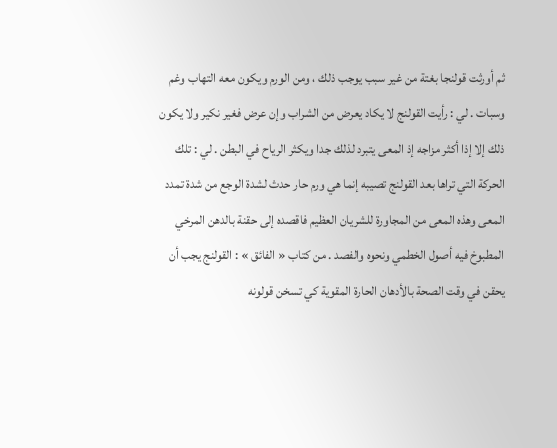ثم أورثت قولنجا بغتة من غير سبب يوجب ذلك ، ومن الورم ويكون معه التهاب وغم وسبات . لي : رأيت القولنج لا يكاد يعرض من الشراب وإن عرض فغير نكير ولا يكون ذلك إلا إذا أكثر مزاجه إذ المعى يتبرد لذلك جدا ويكثر الرياح في البطن . لي : تلك الحركة التي تراها بعد القولنج تصيبه إنما هي ورم حار حدث لشدة الوجع من شدة تمدد المعى وهذه المعى من المجاورة للشريان العظيم فاقصده إلى حقنة بالدهن المرخي المطبوخ فيه أصول الخطمي ونحوه والفصد . من كتاب « الفائق » : القولنج يجب أن يحقن في وقت الصحة بالأدهان الحارة المقوية كي تسخن قولونه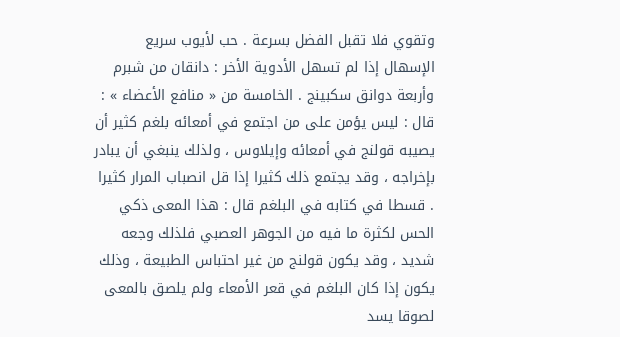وتقوي فلا تقبل الفضل بسرعة . حب لأيوب سريع الإسهال إذا لم تسهل الأدوية الأخر : دانقان من شبرم وأربعة دوانق سكبينج . الخامسة من « منافع الأعضاء » : قال : ليس يؤمن على من اجتمع في أمعائه بلغم كثير أن يصيبه قولنج في أمعائه وإيلاوس ، ولذلك ينبغي أن يبادر بإخراجه ، وقد يجتمع ذلك كثيرا إذا قل انصباب المرار كثيرا . قسطا في كتابه في البلغم قال : هذا المعى ذكي الحس لكثرة ما فيه من الجوهر العصبي فلذلك وجعه شديد ، وقد يكون قولنج من غير احتباس الطبيعة ، وذلك يكون إذا كان البلغم في قعر الأمعاء ولم يلصق بالمعى لصوقا يسد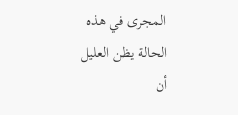المجرى في هذه الحالة يظن العليل أن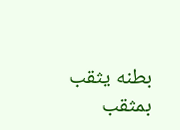بطنه يثقب بمثقب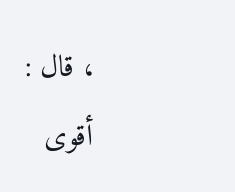، قال : أقوى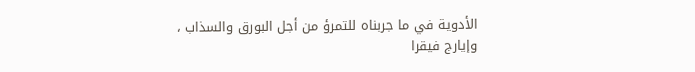الأدوية في ما جربناه للتمرؤ من أجل البورق والسذاب ، وإيارج فيقرا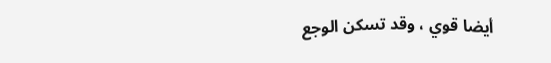أيضا قوي ، وقد تسكن الوجع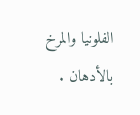الفلونيا والمرخ بالأدهان .